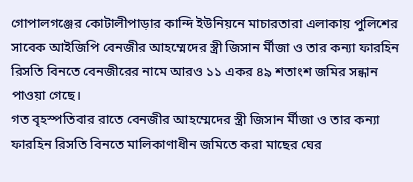গোপালগঞ্জের কোটালীপাড়ার কান্দি ইউনিয়নে মাচারতারা এলাকায় পুলিশের সাবেক আইজিপি বেনজীর আহম্মেদের স্ত্রী জিসান র্মীজা ও তার কন্যা ফারহিন রিসতি বিনতে বেনজীরের নামে আরও ১১ একর ৪৯ শতাংশ জমির সন্ধান পাওয়া গেছে।
গত বৃহস্পতিবার রাতে বেনজীর আহম্মেদের স্ত্রী জিসান র্মীজা ও তার কন্যা ফারহিন রিসতি বিনতে মালিকাণাধীন জমিতে করা মাছের ঘের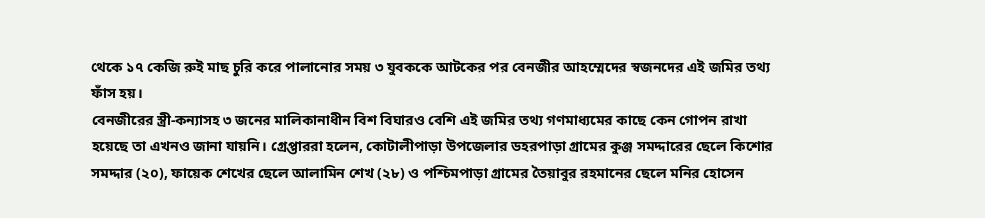থেকে ১৭ কেজি রুই মাছ চুরি করে পালানোর সময় ৩ যুবককে আটকের পর বেনজীর আহম্মেদের স্বজনদের এই জমির তথ্য ফাঁস হয়।
বেনজীরের স্ত্রী-কন্যাসহ ৩ জনের মালিকানাধীন বিশ বিঘারও বেশি এই জমির তথ্য গণমাধ্যমের কাছে কেন গোপন রাখা হয়েছে তা এখনও জানা যায়নি। গ্রেপ্তাররা হলেন, কোটালীপাড়া উপজেলার ডহরপাড়া গ্রামের কুঞ্জ সমদ্দারের ছেলে কিশোর সমদ্দার (২০), ফায়েক শেখের ছেলে আলামিন শেখ (২৮) ও পশ্চিমপাড়া গ্রামের তৈয়াবুর রহমানের ছেলে মনির হোসেন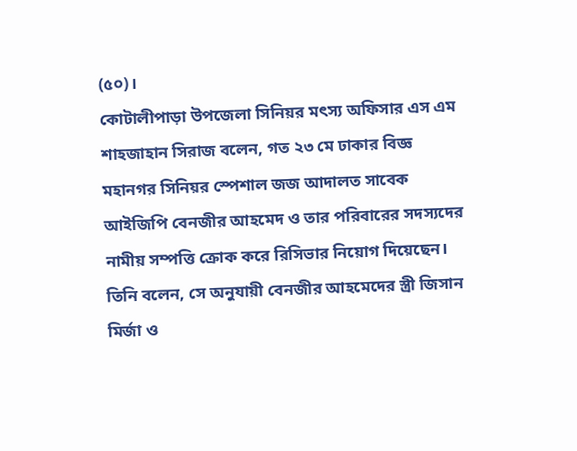(৫০)।
কোটালীপাড়া উপজেলা সিনিয়র মৎস্য অফিসার এস এম শাহজাহান সিরাজ বলেন, গত ২৩ মে ঢাকার বিজ্ঞ মহানগর সিনিয়র স্পেশাল জজ আদালত সাবেক আইজিপি বেনজীর আহমেদ ও তার পরিবারের সদস্যদের নামীয় সম্পত্তি ক্রোক করে রিসিভার নিয়োগ দিয়েছেন।
তিনি বলেন, সে অনুযায়ী বেনজীর আহমেদের স্ত্রী জিসান মির্জা ও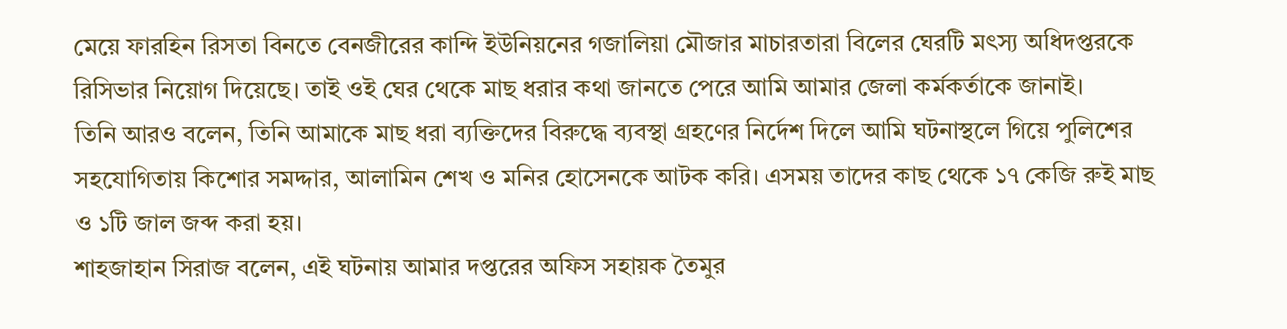মেয়ে ফারহিন রিসতা বিনতে বেনজীরের কান্দি ইউনিয়নের গজালিয়া মৌজার মাচারতারা বিলের ঘেরটি মৎস্য অধিদপ্তরকে রিসিভার নিয়োগ দিয়েছে। তাই ওই ঘের থেকে মাছ ধরার কথা জানতে পেরে আমি আমার জেলা কর্মকর্তাকে জানাই।
তিনি আরও বলেন, তিনি আমাকে মাছ ধরা ব্যক্তিদের বিরুদ্ধে ব্যবস্থা গ্রহণের নির্দেশ দিলে আমি ঘটনাস্থলে গিয়ে পুলিশের সহযোগিতায় কিশোর সমদ্দার, আলামিন শেখ ও মনির হোসেনকে আটক করি। এসময় তাদের কাছ থেকে ১৭ কেজি রুই মাছ ও ১টি জাল জব্দ করা হয়।
শাহজাহান সিরাজ বলেন, এই ঘটনায় আমার দপ্তরের অফিস সহায়ক তৈমুর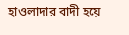হাওলাদার বাদী হয়ে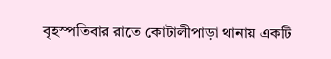বৃহস্পতিবার রাতে কোটালীপাড়া থানায় একটি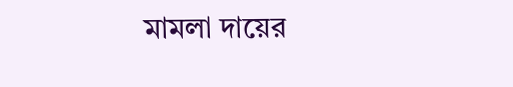মামলা দায়ের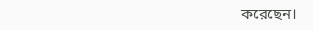করেছেন।